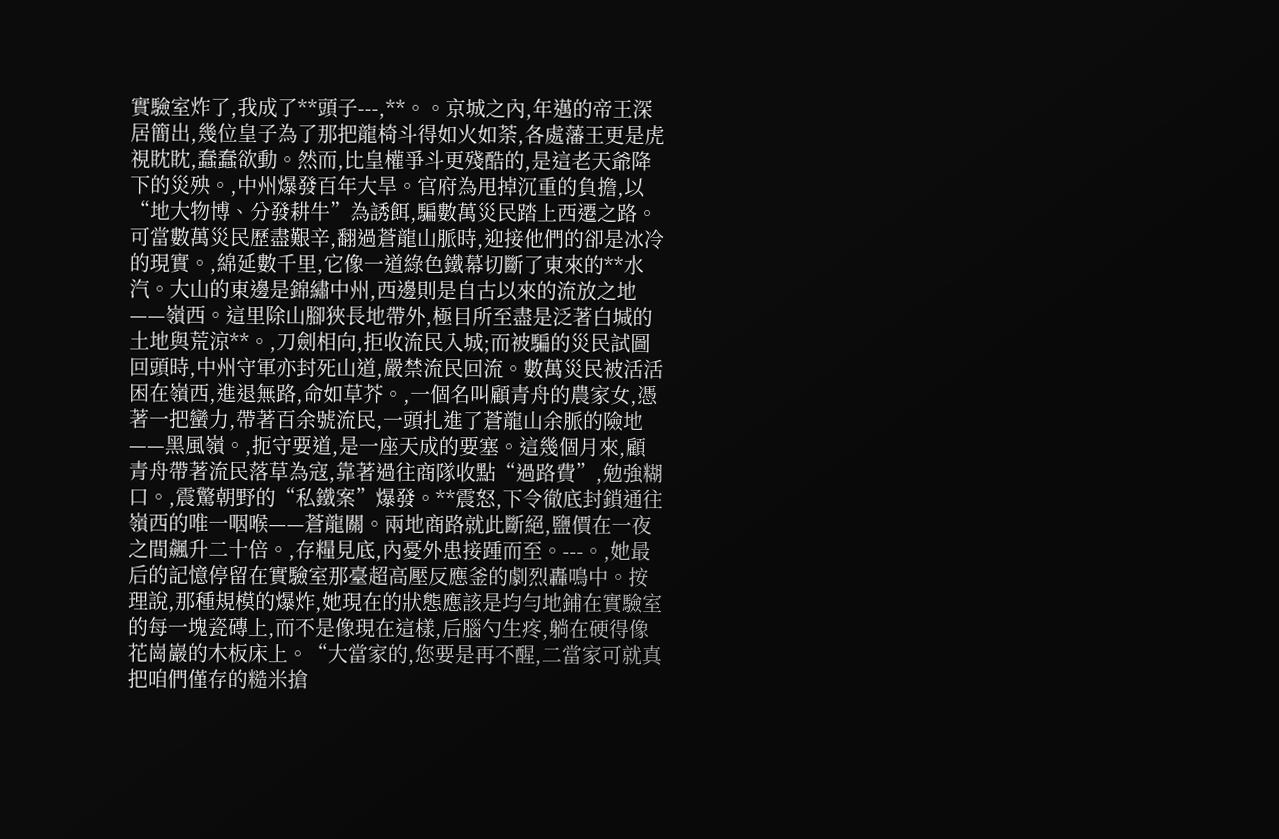實驗室炸了,我成了**頭子---,**。。京城之內,年邁的帝王深居簡出,幾位皇子為了那把龍椅斗得如火如荼,各處藩王更是虎視眈眈,蠢蠢欲動。然而,比皇權爭斗更殘酷的,是這老天爺降下的災殃。,中州爆發百年大旱。官府為甩掉沉重的負擔,以“地大物博、分發耕牛”為誘餌,騙數萬災民踏上西遷之路。可當數萬災民歷盡艱辛,翻過蒼龍山脈時,迎接他們的卻是冰冷的現實。,綿延數千里,它像一道綠色鐵幕切斷了東來的**水汽。大山的東邊是錦繡中州,西邊則是自古以來的流放之地——嶺西。這里除山腳狹長地帶外,極目所至盡是泛著白堿的土地與荒涼**。,刀劍相向,拒收流民入城;而被騙的災民試圖回頭時,中州守軍亦封死山道,嚴禁流民回流。數萬災民被活活困在嶺西,進退無路,命如草芥。,一個名叫顧青舟的農家女,憑著一把蠻力,帶著百余號流民,一頭扎進了蒼龍山余脈的險地——黑風嶺。,扼守要道,是一座天成的要塞。這幾個月來,顧青舟帶著流民落草為寇,靠著過往商隊收點“過路費”,勉強糊口。,震驚朝野的“私鐵案”爆發。**震怒,下令徹底封鎖通往嶺西的唯一咽喉——蒼龍關。兩地商路就此斷絕,鹽價在一夜之間飆升二十倍。,存糧見底,內憂外患接踵而至。---。,她最后的記憶停留在實驗室那臺超高壓反應釜的劇烈轟鳴中。按理說,那種規模的爆炸,她現在的狀態應該是均勻地鋪在實驗室的每一塊瓷磚上,而不是像現在這樣,后腦勺生疼,躺在硬得像花崗巖的木板床上。“大當家的,您要是再不醒,二當家可就真把咱們僅存的糙米搶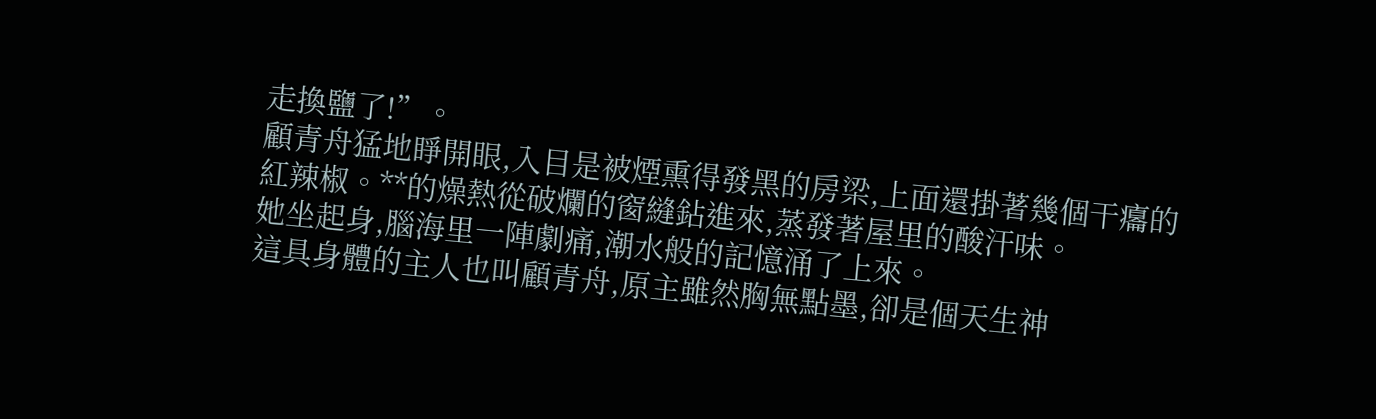走換鹽了!”。
顧青舟猛地睜開眼,入目是被煙熏得發黑的房梁,上面還掛著幾個干癟的紅辣椒。**的燥熱從破爛的窗縫鉆進來,蒸發著屋里的酸汗味。
她坐起身,腦海里一陣劇痛,潮水般的記憶涌了上來。
這具身體的主人也叫顧青舟,原主雖然胸無點墨,卻是個天生神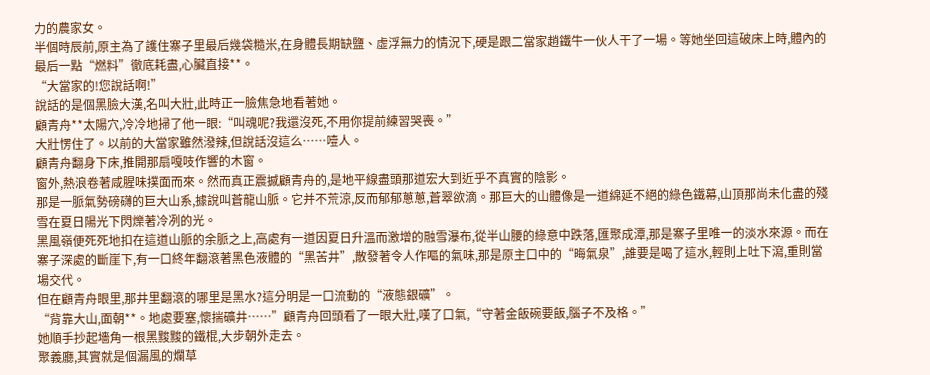力的農家女。
半個時辰前,原主為了護住寨子里最后幾袋糙米,在身體長期缺鹽、虛浮無力的情況下,硬是跟二當家趙鐵牛一伙人干了一場。等她坐回這破床上時,體內的最后一點“燃料”徹底耗盡,心臟直接**。
“大當家的!您說話啊!”
說話的是個黑臉大漢,名叫大壯,此時正一臉焦急地看著她。
顧青舟**太陽穴,冷冷地掃了他一眼:“叫魂呢?我還沒死,不用你提前練習哭喪。”
大壯愣住了。以前的大當家雖然潑辣,但說話沒這么……噎人。
顧青舟翻身下床,推開那扇嘎吱作響的木窗。
窗外,熱浪卷著咸腥味撲面而來。然而真正震撼顧青舟的,是地平線盡頭那道宏大到近乎不真實的陰影。
那是一脈氣勢磅礴的巨大山系,據說叫蒼龍山脈。它并不荒涼,反而郁郁蔥蔥,蒼翠欲滴。那巨大的山體像是一道綿延不絕的綠色鐵幕,山頂那尚未化盡的殘雪在夏日陽光下閃爍著冷冽的光。
黑風嶺便死死地扣在這道山脈的余脈之上,高處有一道因夏日升溫而激增的融雪瀑布,從半山腰的綠意中跌落,匯聚成潭,那是寨子里唯一的淡水來源。而在寨子深處的斷崖下,有一口終年翻滾著黑色液體的“黑苦井”,散發著令人作嘔的氣味,那是原主口中的“晦氣泉”,誰要是喝了這水,輕則上吐下瀉,重則當場交代。
但在顧青舟眼里,那井里翻滾的哪里是黑水?這分明是一口流動的“液態銀礦”。
“背靠大山,面朝**。地處要塞,懷揣礦井……”顧青舟回頭看了一眼大壯,嘆了口氣,“守著金飯碗要飯,腦子不及格。”
她順手抄起墻角一根黑黢黢的鐵棍,大步朝外走去。
聚義廳,其實就是個漏風的爛草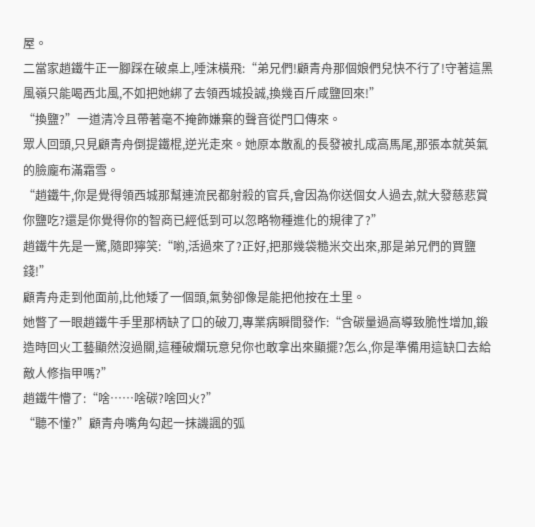屋。
二當家趙鐵牛正一腳踩在破桌上,唾沫橫飛:“弟兄們!顧青舟那個娘們兒快不行了!守著這黑風嶺只能喝西北風,不如把她綁了去領西城投誠,換幾百斤咸鹽回來!”
“換鹽?”一道清冷且帶著毫不掩飾嫌棄的聲音從門口傳來。
眾人回頭,只見顧青舟倒提鐵棍,逆光走來。她原本散亂的長發被扎成高馬尾,那張本就英氣的臉龐布滿霜雪。
“趙鐵牛,你是覺得領西城那幫連流民都射殺的官兵,會因為你送個女人過去,就大發慈悲賞你鹽吃?還是你覺得你的智商已經低到可以忽略物種進化的規律了?”
趙鐵牛先是一驚,隨即獰笑:“喲,活過來了?正好,把那幾袋糙米交出來,那是弟兄們的買鹽錢!”
顧青舟走到他面前,比他矮了一個頭,氣勢卻像是能把他按在土里。
她瞥了一眼趙鐵牛手里那柄缺了口的破刀,專業病瞬間發作:“含碳量過高導致脆性增加,鍛造時回火工藝顯然沒過關,這種破爛玩意兒你也敢拿出來顯擺?怎么,你是準備用這缺口去給敵人修指甲嗎?”
趙鐵牛懵了:“啥……啥碳?啥回火?”
“聽不懂?”顧青舟嘴角勾起一抹譏諷的弧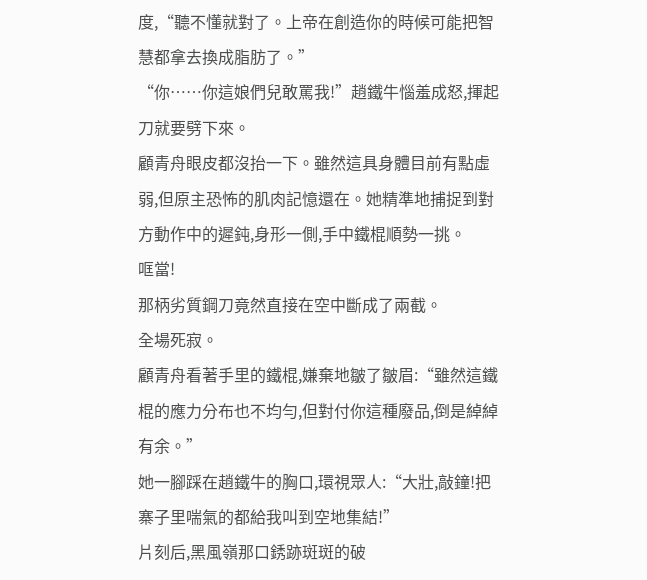度,“聽不懂就對了。上帝在創造你的時候可能把智慧都拿去換成脂肪了。”
“你……你這娘們兒敢罵我!”趙鐵牛惱羞成怒,揮起刀就要劈下來。
顧青舟眼皮都沒抬一下。雖然這具身體目前有點虛弱,但原主恐怖的肌肉記憶還在。她精準地捕捉到對方動作中的遲鈍,身形一側,手中鐵棍順勢一挑。
哐當!
那柄劣質鋼刀竟然直接在空中斷成了兩截。
全場死寂。
顧青舟看著手里的鐵棍,嫌棄地皺了皺眉:“雖然這鐵棍的應力分布也不均勻,但對付你這種廢品,倒是綽綽有余。”
她一腳踩在趙鐵牛的胸口,環視眾人:“大壯,敲鐘!把寨子里喘氣的都給我叫到空地集結!”
片刻后,黑風嶺那口銹跡斑斑的破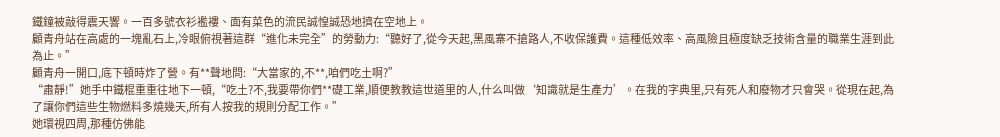鐵鐘被敲得震天響。一百多號衣衫襤褸、面有菜色的流民誠惶誠恐地擠在空地上。
顧青舟站在高處的一塊亂石上,冷眼俯視著這群“進化未完全”的勞動力:“聽好了,從今天起,黑風寨不搶路人,不收保護費。這種低效率、高風險且極度缺乏技術含量的職業生涯到此為止。”
顧青舟一開口,底下頓時炸了營。有**聲地問:“大當家的,不**,咱們吃土啊?”
“肅靜!”她手中鐵棍重重往地下一頓,“吃土?不,我要帶你們**礎工業,順便教教這世道里的人,什么叫做‘知識就是生產力’。在我的字典里,只有死人和廢物才只會哭。從現在起,為了讓你們這些生物燃料多燒幾天,所有人按我的規則分配工作。”
她環視四周,那種仿佛能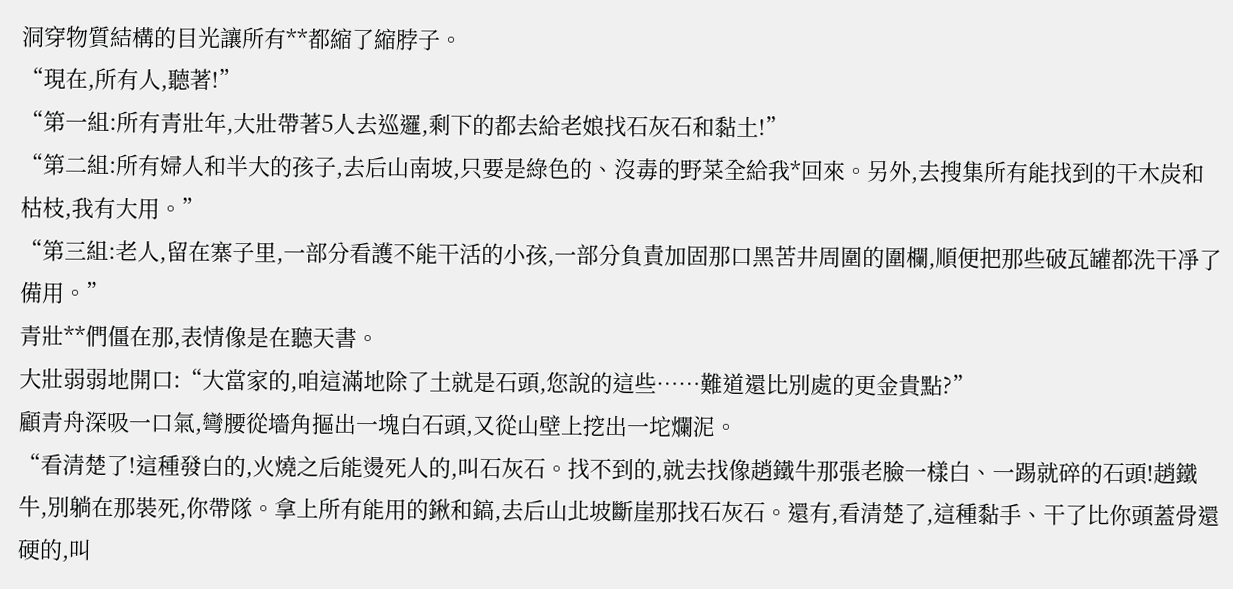洞穿物質結構的目光讓所有**都縮了縮脖子。
“現在,所有人,聽著!”
“第一組:所有青壯年,大壯帶著5人去巡邏,剩下的都去給老娘找石灰石和黏土!”
“第二組:所有婦人和半大的孩子,去后山南坡,只要是綠色的、沒毒的野菜全給我*回來。另外,去搜集所有能找到的干木炭和枯枝,我有大用。”
“第三組:老人,留在寨子里,一部分看護不能干活的小孩,一部分負責加固那口黑苦井周圍的圍欄,順便把那些破瓦罐都洗干凈了備用。”
青壯**們僵在那,表情像是在聽天書。
大壯弱弱地開口:“大當家的,咱這滿地除了土就是石頭,您說的這些……難道還比別處的更金貴點?”
顧青舟深吸一口氣,彎腰從墻角摳出一塊白石頭,又從山壁上挖出一坨爛泥。
“看清楚了!這種發白的,火燒之后能燙死人的,叫石灰石。找不到的,就去找像趙鐵牛那張老臉一樣白、一踢就碎的石頭!趙鐵牛,別躺在那裝死,你帶隊。拿上所有能用的鍬和鎬,去后山北坡斷崖那找石灰石。還有,看清楚了,這種黏手、干了比你頭蓋骨還硬的,叫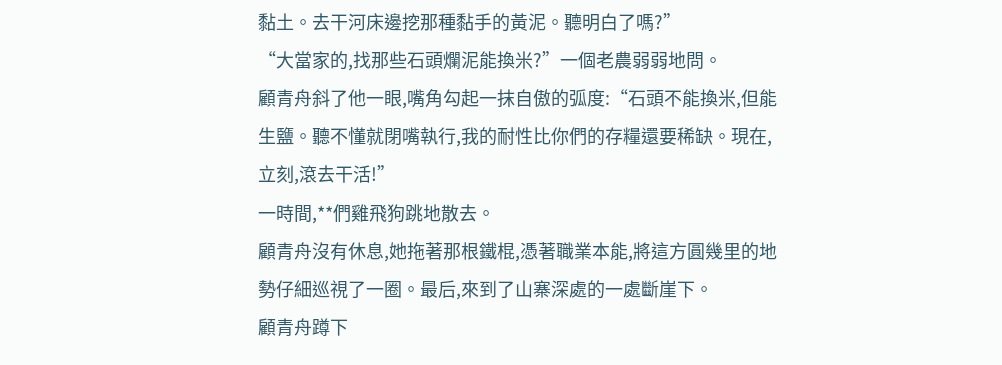黏土。去干河床邊挖那種黏手的黃泥。聽明白了嗎?”
“大當家的,找那些石頭爛泥能換米?”一個老農弱弱地問。
顧青舟斜了他一眼,嘴角勾起一抹自傲的弧度:“石頭不能換米,但能生鹽。聽不懂就閉嘴執行,我的耐性比你們的存糧還要稀缺。現在,立刻,滾去干活!”
一時間,**們雞飛狗跳地散去。
顧青舟沒有休息,她拖著那根鐵棍,憑著職業本能,將這方圓幾里的地勢仔細巡視了一圈。最后,來到了山寨深處的一處斷崖下。
顧青舟蹲下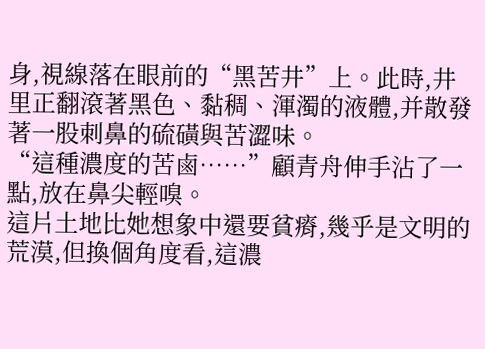身,視線落在眼前的“黑苦井”上。此時,井里正翻滾著黑色、黏稠、渾濁的液體,并散發著一股刺鼻的硫磺與苦澀味。
“這種濃度的苦鹵……”顧青舟伸手沾了一點,放在鼻尖輕嗅。
這片土地比她想象中還要貧瘠,幾乎是文明的荒漠,但換個角度看,這濃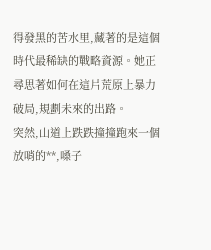得發黑的苦水里,藏著的是這個時代最稀缺的戰略資源。她正尋思著如何在這片荒原上暴力破局,規劃未來的出路。
突然,山道上跌跌撞撞跑來一個放哨的**,嗓子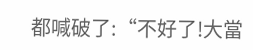都喊破了:“不好了!大當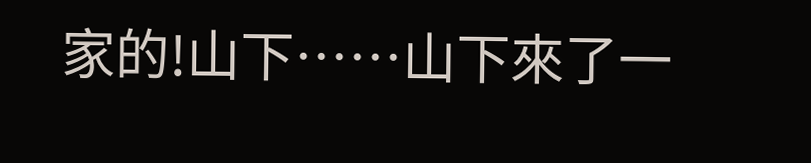家的!山下……山下來了一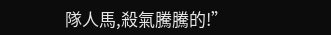隊人馬,殺氣騰騰的!”